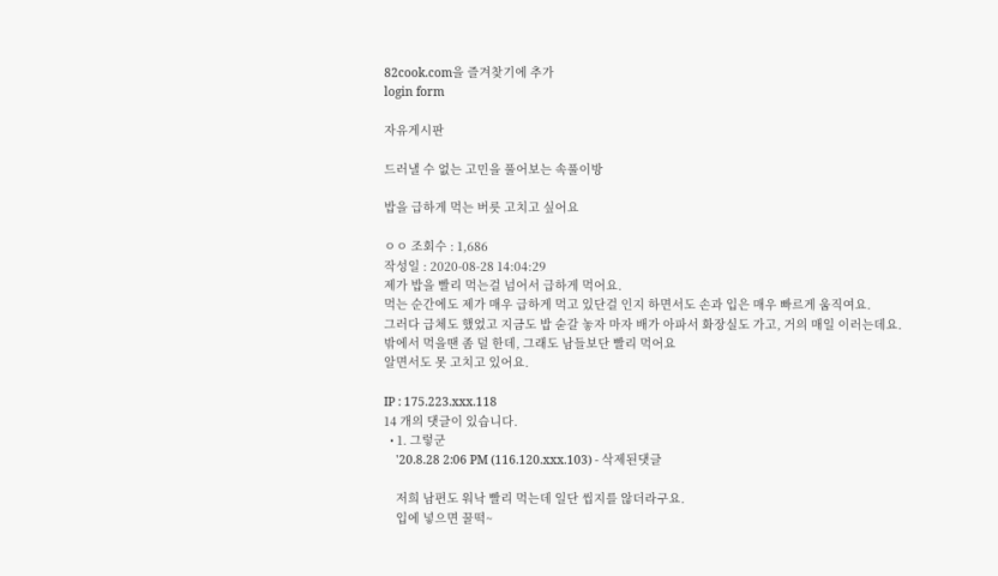82cook.com을 즐겨찾기에 추가
login form

자유게시판

드러낼 수 없는 고민을 풀어보는 속풀이방

밥을 급하게 먹는 버릇 고치고 싶어요

ㅇㅇ 조회수 : 1,686
작성일 : 2020-08-28 14:04:29
제가 밥을 빨리 먹는걸 넘어서 급하게 먹어요.
먹는 순간에도 제가 매우 급하게 먹고 있단걸 인지 하면서도 손과 입은 매우 빠르게 움직여요.
그러다 급체도 했었고 지금도 밥 숟갈 놓자 마자 배가 아파서 화장실도 가고, 거의 매일 이러는데요.
밖에서 먹을땐 좀 덜 한데, 그래도 남들보단 빨리 먹어요
알면서도 못 고치고 있어요.

IP : 175.223.xxx.118
14 개의 댓글이 있습니다.
  • 1. 그렇군
    '20.8.28 2:06 PM (116.120.xxx.103) - 삭제된댓글

    저희 남편도 워낙 빨리 먹는데 일단 씹지를 않더라구요.
    입에 넣으면 꿀떡~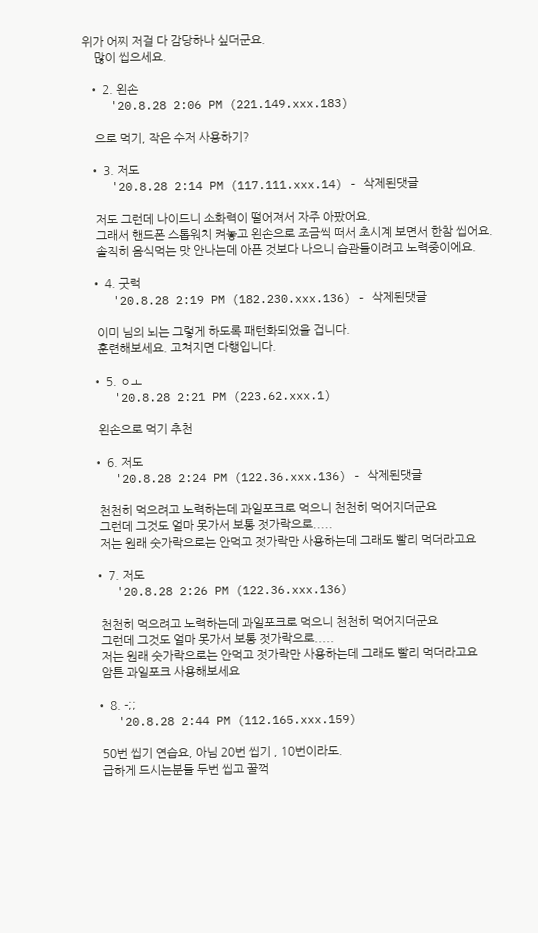위가 어찌 저걸 다 감당하나 싶더군요.
    많이 씹으세요.

  • 2. 왼손
    '20.8.28 2:06 PM (221.149.xxx.183)

    으로 먹기, 작은 수저 사용하기?

  • 3. 저도
    '20.8.28 2:14 PM (117.111.xxx.14) - 삭제된댓글

    저도 그런데 나이드니 소화력이 떨어져서 자주 아팠어요.
    그래서 핸드폰 스톱워치 켜놓고 왼손으로 조금씩 떠서 초시계 보면서 한참 씹어요.
    솔직히 음식먹는 맛 안나는데 아픈 것보다 나으니 습관들이려고 노력중이에요.

  • 4. 굿럭
    '20.8.28 2:19 PM (182.230.xxx.136) - 삭제된댓글

    이미 님의 뇌는 그렇게 하도록 패턴화되었을 겁니다.
    훈련해보세요. 고쳐지면 다행입니다.

  • 5. ㅇㅗ
    '20.8.28 2:21 PM (223.62.xxx.1)

    왼손으로 먹기 추천

  • 6. 저도
    '20.8.28 2:24 PM (122.36.xxx.136) - 삭제된댓글

    천천히 먹으려고 노력하는데 과일포크로 먹으니 천천히 먹어지더군요
    그런데 그것도 얼마 못가서 보통 젓가락으로.....
    저는 원래 숫가락으로는 안먹고 젓가락만 사용하는데 그래도 빨리 먹더라고요

  • 7. 저도
    '20.8.28 2:26 PM (122.36.xxx.136)

    천천히 먹으려고 노력하는데 과일포크로 먹으니 천천히 먹어지더군요
    그런데 그것도 얼마 못가서 보통 젓가락으로.....
    저는 원래 숫가락으로는 안먹고 젓가락만 사용하는데 그래도 빨리 먹더라고요
    암튼 과일포크 사용해보세요

  • 8. -;;
    '20.8.28 2:44 PM (112.165.xxx.159)

    50번 씹기 연습요, 아님 20번 씹기 , 10번이라도.
    급하게 드시는분들 두번 씹고 꿀꺽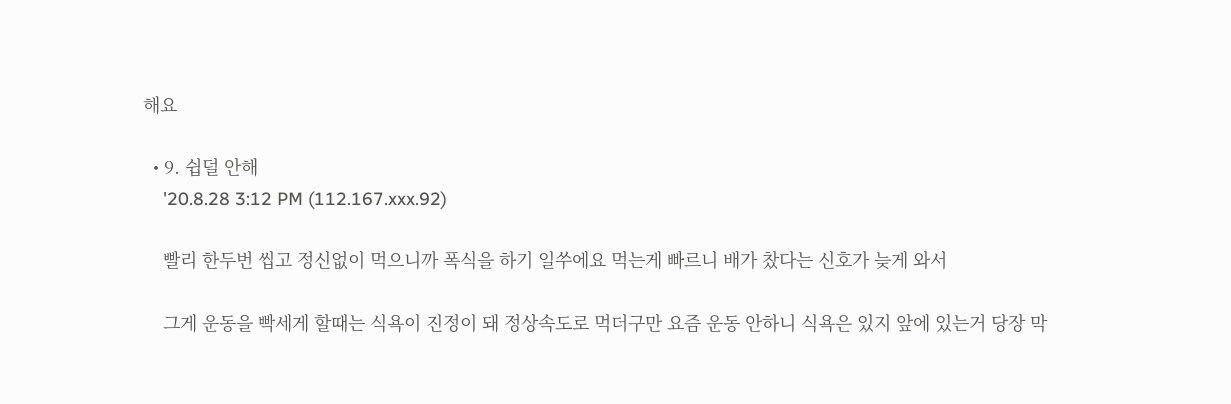해요

  • 9. 쉽덜 안해
    '20.8.28 3:12 PM (112.167.xxx.92)

    빨리 한두번 씹고 정신없이 먹으니까 폭식을 하기 일쑤에요 먹는게 빠르니 배가 찼다는 신호가 늦게 와서

    그게 운동을 빡세게 할때는 식욕이 진정이 돼 정상속도로 먹더구만 요즘 운동 안하니 식욕은 있지 앞에 있는거 당장 막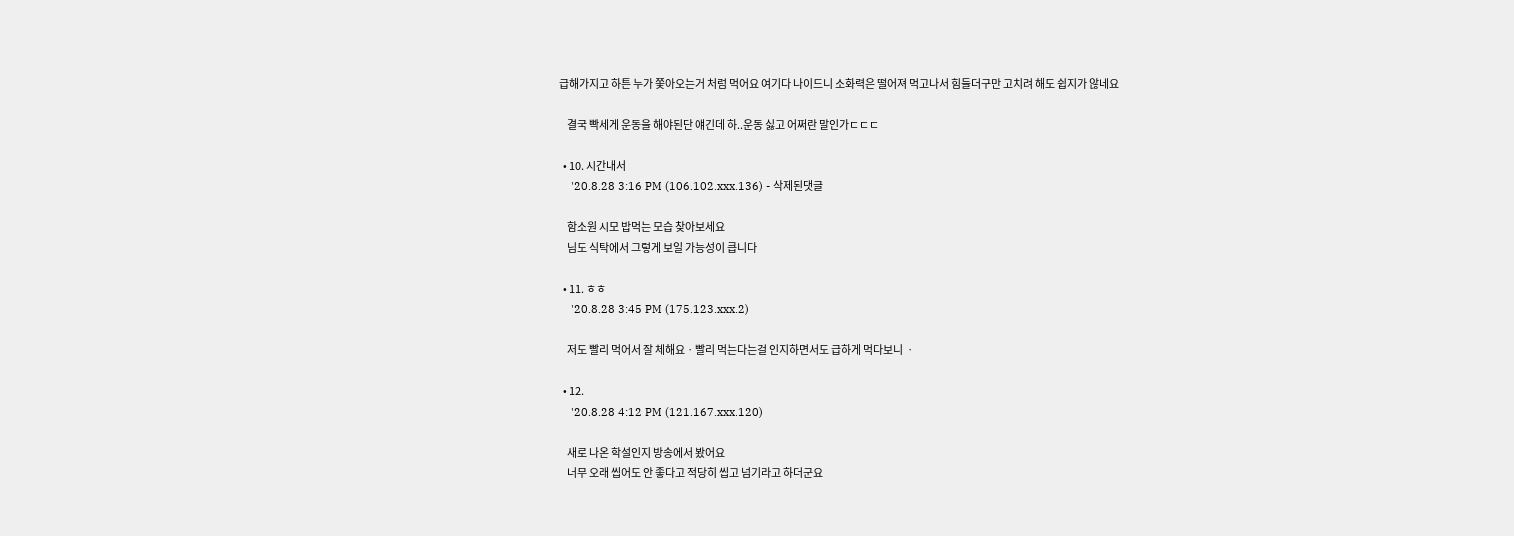급해가지고 하튼 누가 쫓아오는거 처럼 먹어요 여기다 나이드니 소화력은 떨어져 먹고나서 힘들더구만 고치려 해도 쉽지가 않네요

    결국 빡세게 운동을 해야된단 얘긴데 하..운동 싫고 어쩌란 말인가ㄷㄷㄷ

  • 10. 시간내서
    '20.8.28 3:16 PM (106.102.xxx.136) - 삭제된댓글

    함소원 시모 밥먹는 모습 찾아보세요
    님도 식탁에서 그렇게 보일 가능성이 큽니다

  • 11. ㅎㅎ
    '20.8.28 3:45 PM (175.123.xxx.2)

    저도 빨리 먹어서 잘 체해요ㆍ빨리 먹는다는걸 인지하면서도 급하게 먹다보니 ㆍ

  • 12.
    '20.8.28 4:12 PM (121.167.xxx.120)

    새로 나온 학설인지 방송에서 봤어요
    너무 오래 씹어도 안 좋다고 적당히 씹고 넘기라고 하더군요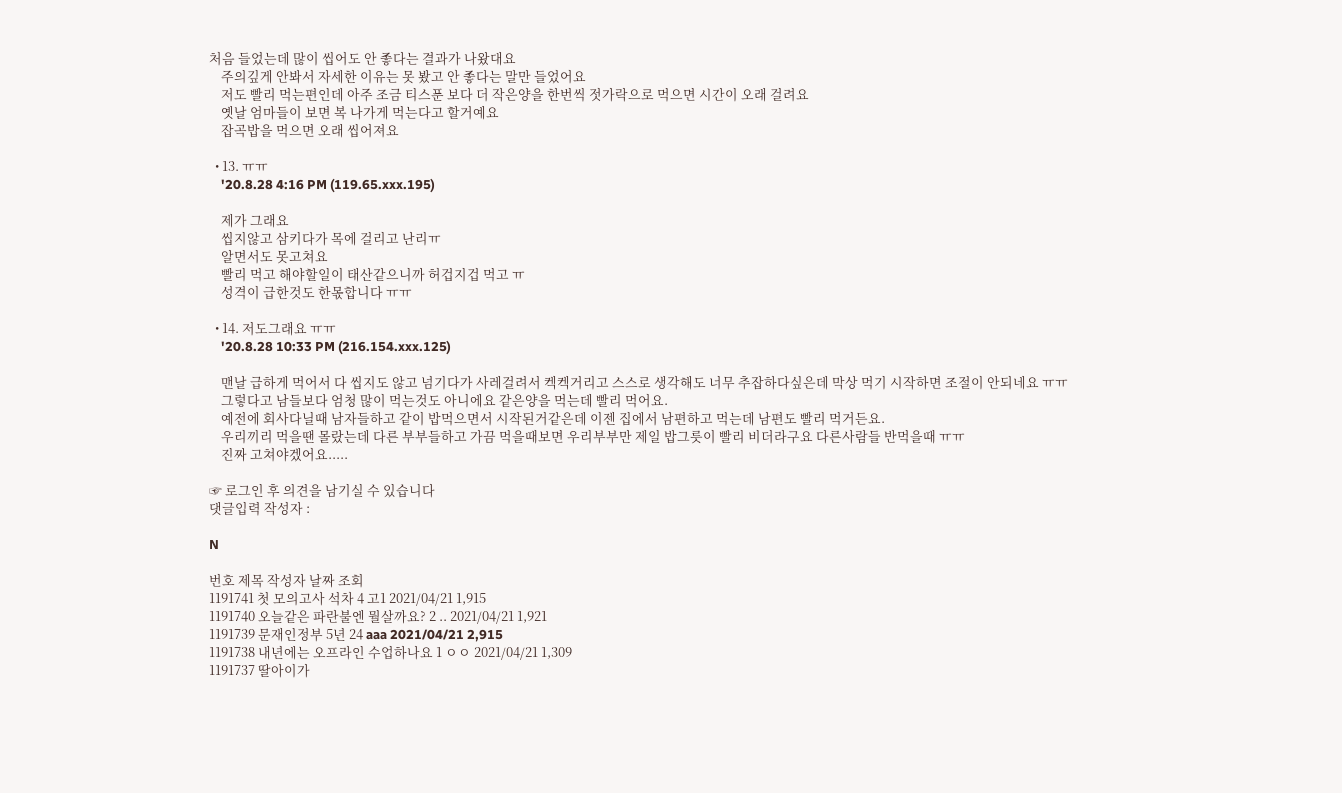처음 들었는데 많이 씹어도 안 좋다는 결과가 나왔대요
    주의깊게 안봐서 자세한 이유는 못 봤고 안 좋다는 말만 들었어요
    저도 빨리 먹는편인데 아주 조금 티스푼 보다 더 작은양을 한번씩 젓가락으로 먹으면 시간이 오래 걸려요
    옛날 엄마들이 보면 복 나가게 먹는다고 할거예요
    잡곡밥을 먹으면 오래 씹어져요

  • 13. ㅠㅠ
    '20.8.28 4:16 PM (119.65.xxx.195)

    제가 그래요
    씹지않고 삼키다가 목에 걸리고 난리ㅠ
    알면서도 못고쳐요
    빨리 먹고 해야할일이 태산같으니까 허겁지겁 먹고 ㅠ
    성격이 급한것도 한몫합니다 ㅠㅠ

  • 14. 저도그래요 ㅠㅠ
    '20.8.28 10:33 PM (216.154.xxx.125)

    맨날 급하게 먹어서 다 씹지도 않고 넘기다가 사레걸려서 켁켁거리고 스스로 생각해도 너무 추잡하다싶은데 막상 먹기 시작하면 조절이 안되네요 ㅠㅠ
    그렇다고 남들보다 엄청 많이 먹는것도 아니에요 같은양을 먹는데 빨리 먹어요.
    예전에 회사다닐때 남자들하고 같이 밥먹으면서 시작된거같은데 이젠 집에서 남편하고 먹는데 남편도 빨리 먹거든요.
    우리끼리 먹을땐 몰랐는데 다른 부부들하고 가끔 먹을때보면 우리부부만 제일 밥그릇이 빨리 비더라구요 다른사람들 반먹을때 ㅠㅠ
    진짜 고쳐야겠어요.....

☞ 로그인 후 의견을 남기실 수 있습니다
댓글입력 작성자 :

N

번호 제목 작성자 날짜 조회
1191741 첫 모의고사 석차 4 고1 2021/04/21 1,915
1191740 오늘같은 파란불엔 뭘살까요? 2 .. 2021/04/21 1,921
1191739 문재인정부 5년 24 aaa 2021/04/21 2,915
1191738 내년에는 오프라인 수업하나요 1 ㅇㅇ 2021/04/21 1,309
1191737 딸아이가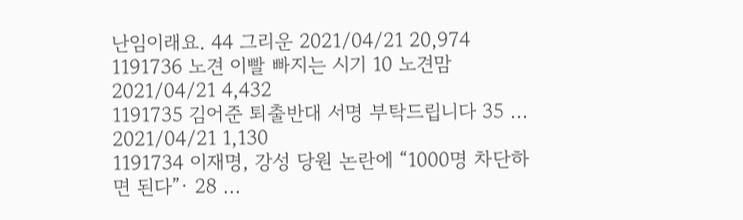난임이래요. 44 그리운 2021/04/21 20,974
1191736 노견 이빨 빠지는 시기 10 노견맘 2021/04/21 4,432
1191735 김어준 퇴출반대 서명 부탁드립니다 35 ... 2021/04/21 1,130
1191734 이재명, 강성 당원 논란에 “1000명 차단하면 된다”· 28 ...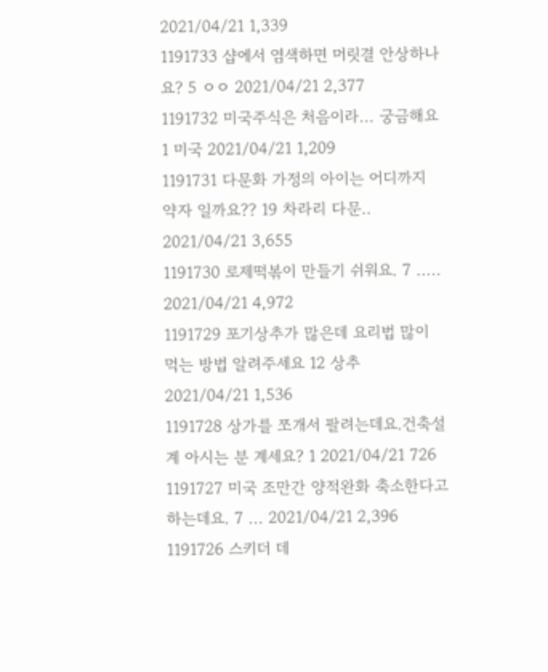2021/04/21 1,339
1191733 샵에서 염색하면 머릿결 안상하나요? 5 ㅇㅇ 2021/04/21 2,377
1191732 미국주식은 처음이라... 궁금해요 1 미국 2021/04/21 1,209
1191731 다문화 가정의 아이는 어디까지 약자 일까요?? 19 차라리 다문.. 2021/04/21 3,655
1191730 로제떡볶이 만들기 쉬워요. 7 ..... 2021/04/21 4,972
1191729 포기상추가 많은데 요리법 많이 먹는 방법 알려주세요 12 상추 2021/04/21 1,536
1191728 상가를 쪼개서 팔려는데요.건축설계 아시는 분 계세요? 1 2021/04/21 726
1191727 미국 조만간 양적완화 축소한다고 하는데요. 7 ... 2021/04/21 2,396
1191726 스키더 데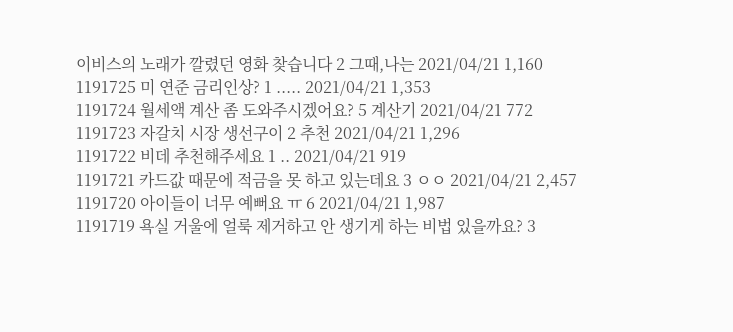이비스의 노래가 깔렸던 영화 찾습니다 2 그때,나는 2021/04/21 1,160
1191725 미 연준 금리인상? 1 ..... 2021/04/21 1,353
1191724 월세액 계산 좀 도와주시겠어요? 5 계산기 2021/04/21 772
1191723 자갈치 시장 생선구이 2 추천 2021/04/21 1,296
1191722 비데 추천해주세요 1 .. 2021/04/21 919
1191721 카드값 때문에 적금을 못 하고 있는데요 3 ㅇㅇ 2021/04/21 2,457
1191720 아이들이 너무 예뻐요 ㅠ 6 2021/04/21 1,987
1191719 욕실 거울에 얼룩 제거하고 안 생기게 하는 비법 있을까요? 3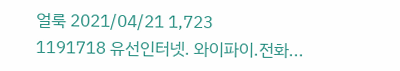얼룩 2021/04/21 1,723
1191718 유선인터넷. 와이파이.전화...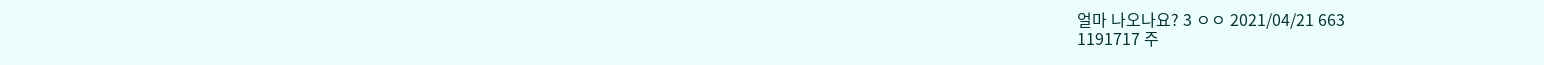얼마 나오나요? 3 ㅇㅇ 2021/04/21 663
1191717 주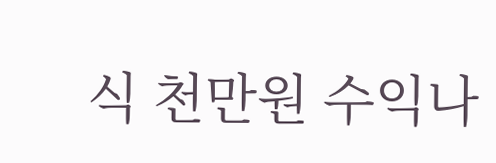식 천만원 수익나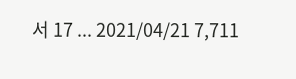서 17 ... 2021/04/21 7,711